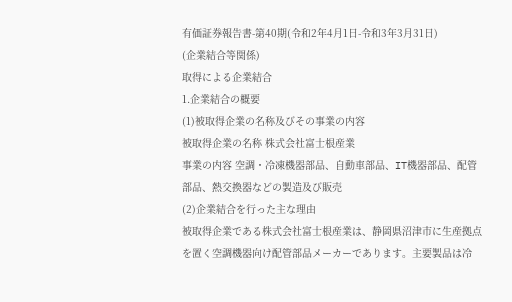有価証券報告書-第40期(令和2年4月1日-令和3年3月31日)
(企業結合等関係)
取得による企業結合
1.企業結合の概要
(1)被取得企業の名称及びその事業の内容
被取得企業の名称 株式会社富士根産業
事業の内容 空調・冷凍機器部品、自動車部品、IT機器部品、配管部品、熱交換器などの製造及び販売
(2)企業結合を行った主な理由
被取得企業である株式会社富士根産業は、静岡県沼津市に生産拠点を置く空調機器向け配管部品メーカーであります。主要製品は冷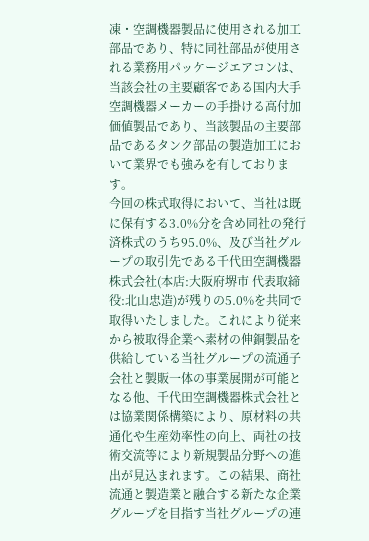凍・空調機器製品に使用される加工部品であり、特に同社部品が使用される業務用パッケージエアコンは、当該会社の主要顧客である国内大手空調機器メーカーの手掛ける高付加価値製品であり、当該製品の主要部品であるタンク部品の製造加工において業界でも強みを有しております。
今回の株式取得において、当社は既に保有する3.0%分を含め同社の発行済株式のうち95.0%、及び当社グループの取引先である千代田空調機器株式会社(本店:大阪府堺市 代表取締役:北山忠造)が残りの5.0%を共同で取得いたしました。これにより従来から被取得企業へ素材の伸銅製品を供給している当社グループの流通子会社と製販一体の事業展開が可能となる他、千代田空調機器株式会社とは協業関係構築により、原材料の共通化や生産効率性の向上、両社の技術交流等により新規製品分野への進出が見込まれます。この結果、商社流通と製造業と融合する新たな企業グループを目指す当社グループの連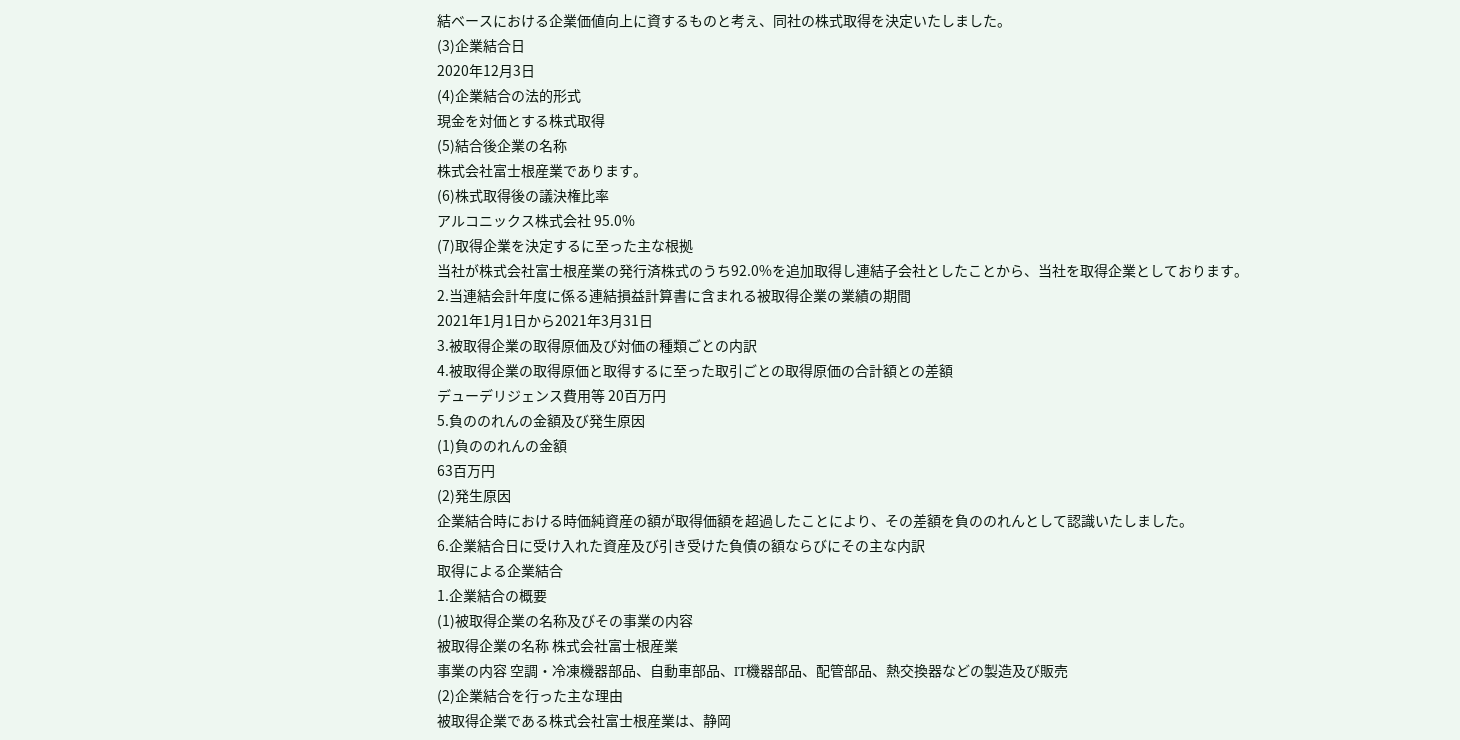結ベースにおける企業価値向上に資するものと考え、同社の株式取得を決定いたしました。
(3)企業結合日
2020年12月3日
(4)企業結合の法的形式
現金を対価とする株式取得
(5)結合後企業の名称
株式会社富士根産業であります。
(6)株式取得後の議決権比率
アルコニックス株式会社 95.0%
(7)取得企業を決定するに至った主な根拠
当社が株式会社富士根産業の発行済株式のうち92.0%を追加取得し連結子会社としたことから、当社を取得企業としております。
2.当連結会計年度に係る連結損益計算書に含まれる被取得企業の業績の期間
2021年1月1日から2021年3月31日
3.被取得企業の取得原価及び対価の種類ごとの内訳
4.被取得企業の取得原価と取得するに至った取引ごとの取得原価の合計額との差額
デューデリジェンス費用等 20百万円
5.負ののれんの金額及び発生原因
(1)負ののれんの金額
63百万円
(2)発生原因
企業結合時における時価純資産の額が取得価額を超過したことにより、その差額を負ののれんとして認識いたしました。
6.企業結合日に受け入れた資産及び引き受けた負債の額ならびにその主な内訳
取得による企業結合
1.企業結合の概要
(1)被取得企業の名称及びその事業の内容
被取得企業の名称 株式会社富士根産業
事業の内容 空調・冷凍機器部品、自動車部品、IT機器部品、配管部品、熱交換器などの製造及び販売
(2)企業結合を行った主な理由
被取得企業である株式会社富士根産業は、静岡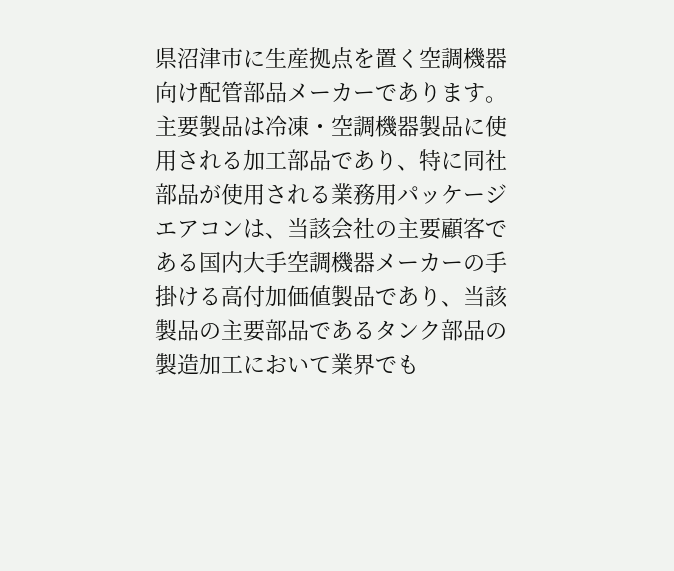県沼津市に生産拠点を置く空調機器向け配管部品メーカーであります。主要製品は冷凍・空調機器製品に使用される加工部品であり、特に同社部品が使用される業務用パッケージエアコンは、当該会社の主要顧客である国内大手空調機器メーカーの手掛ける高付加価値製品であり、当該製品の主要部品であるタンク部品の製造加工において業界でも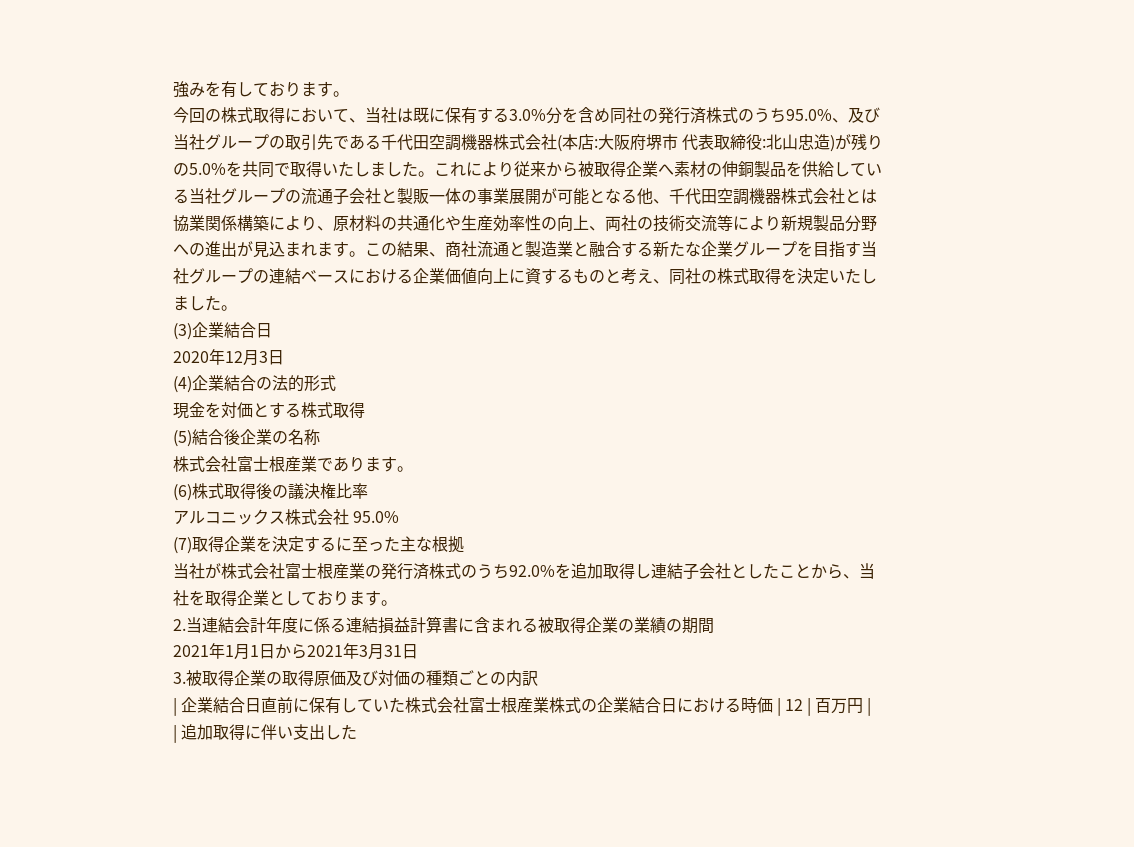強みを有しております。
今回の株式取得において、当社は既に保有する3.0%分を含め同社の発行済株式のうち95.0%、及び当社グループの取引先である千代田空調機器株式会社(本店:大阪府堺市 代表取締役:北山忠造)が残りの5.0%を共同で取得いたしました。これにより従来から被取得企業へ素材の伸銅製品を供給している当社グループの流通子会社と製販一体の事業展開が可能となる他、千代田空調機器株式会社とは協業関係構築により、原材料の共通化や生産効率性の向上、両社の技術交流等により新規製品分野への進出が見込まれます。この結果、商社流通と製造業と融合する新たな企業グループを目指す当社グループの連結ベースにおける企業価値向上に資するものと考え、同社の株式取得を決定いたしました。
(3)企業結合日
2020年12月3日
(4)企業結合の法的形式
現金を対価とする株式取得
(5)結合後企業の名称
株式会社富士根産業であります。
(6)株式取得後の議決権比率
アルコニックス株式会社 95.0%
(7)取得企業を決定するに至った主な根拠
当社が株式会社富士根産業の発行済株式のうち92.0%を追加取得し連結子会社としたことから、当社を取得企業としております。
2.当連結会計年度に係る連結損益計算書に含まれる被取得企業の業績の期間
2021年1月1日から2021年3月31日
3.被取得企業の取得原価及び対価の種類ごとの内訳
| 企業結合日直前に保有していた株式会社富士根産業株式の企業結合日における時価 | 12 | 百万円 |
| 追加取得に伴い支出した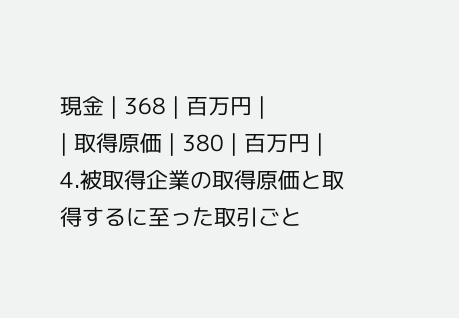現金 | 368 | 百万円 |
| 取得原価 | 380 | 百万円 |
4.被取得企業の取得原価と取得するに至った取引ごと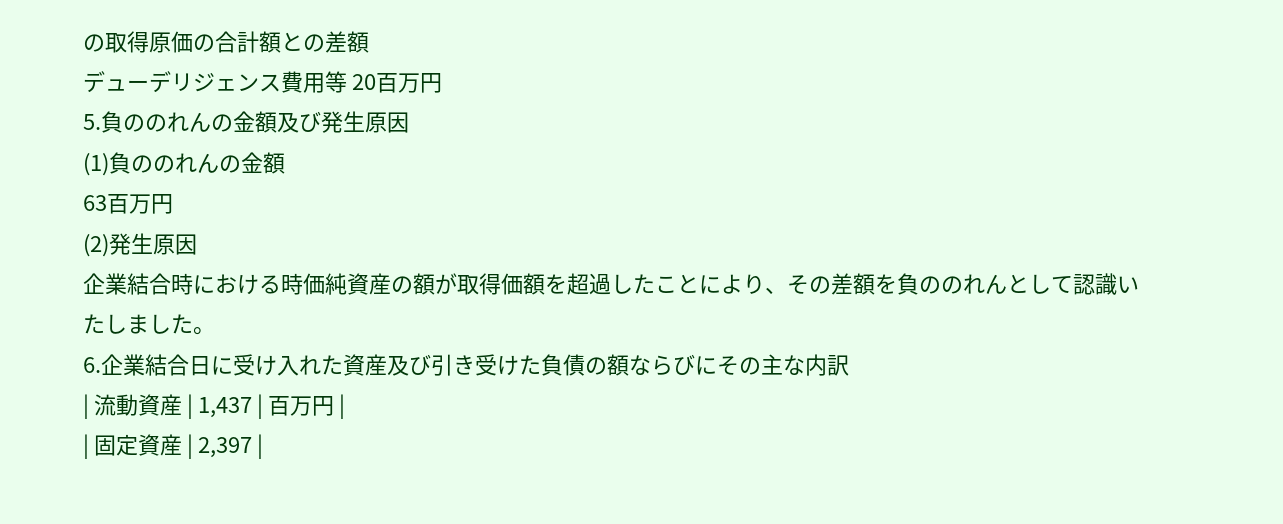の取得原価の合計額との差額
デューデリジェンス費用等 20百万円
5.負ののれんの金額及び発生原因
(1)負ののれんの金額
63百万円
(2)発生原因
企業結合時における時価純資産の額が取得価額を超過したことにより、その差額を負ののれんとして認識いたしました。
6.企業結合日に受け入れた資産及び引き受けた負債の額ならびにその主な内訳
| 流動資産 | 1,437 | 百万円 |
| 固定資産 | 2,397 |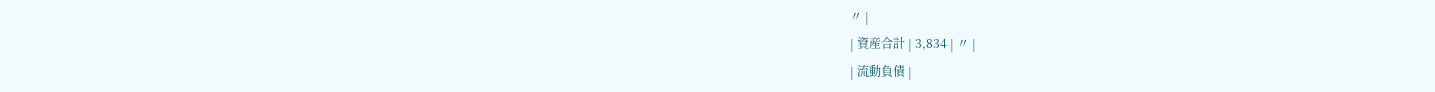〃 |
| 資産合計 | 3,834 | 〃 |
| 流動負債 |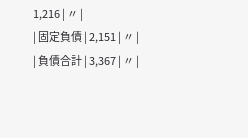1,216 | 〃 |
| 固定負債 | 2,151 | 〃 |
| 負債合計 | 3,367 | 〃 |